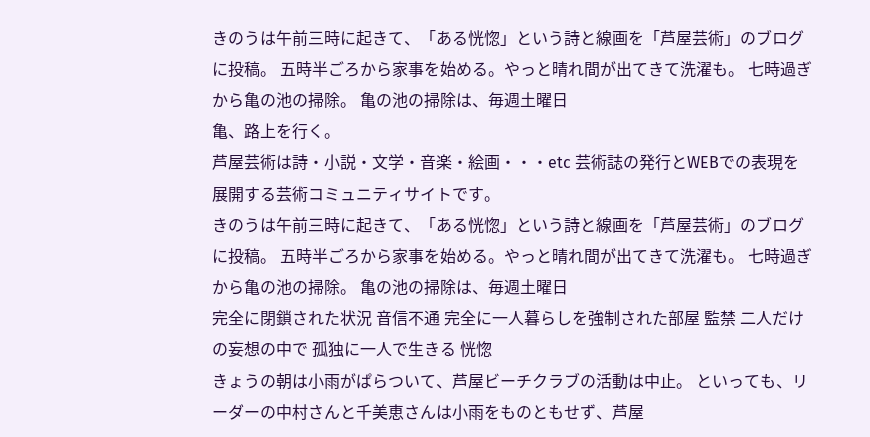きのうは午前三時に起きて、「ある恍惚」という詩と線画を「芦屋芸術」のブログに投稿。 五時半ごろから家事を始める。やっと晴れ間が出てきて洗濯も。 七時過ぎから亀の池の掃除。 亀の池の掃除は、毎週土曜日
亀、路上を行く。
芦屋芸術は詩・小説・文学・音楽・絵画・・・etc 芸術誌の発行とWEBでの表現を展開する芸術コミュニティサイトです。
きのうは午前三時に起きて、「ある恍惚」という詩と線画を「芦屋芸術」のブログに投稿。 五時半ごろから家事を始める。やっと晴れ間が出てきて洗濯も。 七時過ぎから亀の池の掃除。 亀の池の掃除は、毎週土曜日
完全に閉鎖された状況 音信不通 完全に一人暮らしを強制された部屋 監禁 二人だけの妄想の中で 孤独に一人で生きる 恍惚
きょうの朝は小雨がぱらついて、芦屋ビーチクラブの活動は中止。 といっても、リーダーの中村さんと千美恵さんは小雨をものともせず、芦屋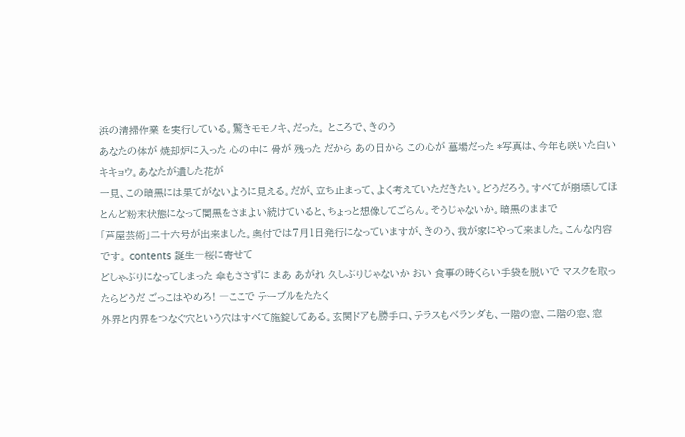浜の清掃作業 を実行している。驚きモモノキ、だった。 ところで、きのう
あなたの体が 焼却炉に入った 心の中に 骨が 残った だから あの日から この心が 墓場だった *写真は、今年も咲いた白いキキョウ。あなたが遺した花が
一見、この暗黒には果てがないように見える。だが、立ち止まって、よく考えていただきたい。どうだろう。すべてが崩壊してほとんど粉末状態になって闇黒をさまよい続けていると、ちょっと想像してごらん。そうじゃないか。暗黒のままで
「芦屋芸術」二十六号が出来ました。奥付では7月1日発行になっていますが、きのう、我が家にやって来ました。こんな内容です。 contents 誕生―桜に寄せて
どしゃぶりになってしまった 傘もささずに まあ あがれ 久しぶりじゃないか おい 食事の時くらい手袋を脱いで マスクを取ったらどうだ ごっこはやめろ! ―ここで テーブルをたたく
外界と内界をつなぐ穴という穴はすべて施錠してある。玄関ドアも勝手口、テラスもベランダも、一階の窓、二階の窓、窓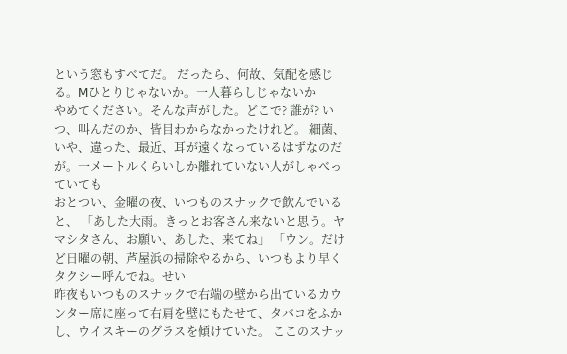という窓もすべてだ。 だったら、何故、気配を感じる。Ⅿひとりじゃないか。一人暮らしじゃないか
やめてください。そんな声がした。どこで? 誰が? いつ、叫んだのか、皆目わからなかったけれど。 細菌、いや、違った、最近、耳が遠くなっているはずなのだが。一メートルくらいしか離れていない人がしゃべっていても
おとつい、金曜の夜、いつものスナックで飲んでいると、 「あした大雨。きっとお客さん来ないと思う。ヤマシタさん、お願い、あした、来てね」 「ウン。だけど日曜の朝、芦屋浜の掃除やるから、いつもより早くタクシー呼んでね。せい
昨夜もいつものスナックで右端の壁から出ているカウンター席に座って右肩を壁にもたせて、タバコをふかし、ウイスキーのグラスを傾けていた。 ここのスナッ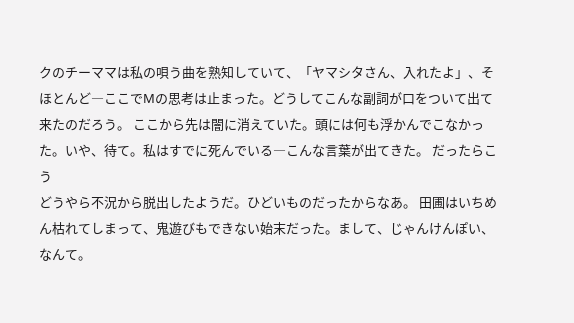クのチーママは私の唄う曲を熟知していて、「ヤマシタさん、入れたよ」、そ
ほとんど―ここでMの思考は止まった。どうしてこんな副詞が口をついて出て来たのだろう。 ここから先は闇に消えていた。頭には何も浮かんでこなかった。いや、待て。私はすでに死んでいる―こんな言葉が出てきた。 だったらこう
どうやら不況から脱出したようだ。ひどいものだったからなあ。 田圃はいちめん枯れてしまって、鬼遊びもできない始末だった。まして、じゃんけんぽい、なんて。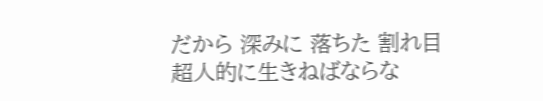だから 深みに 落ちた 割れ目
超人的に生きねばならな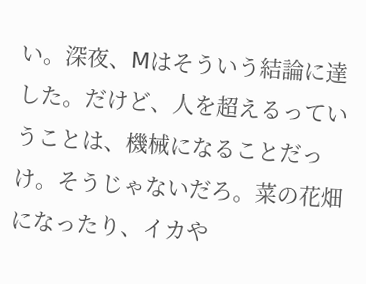い。深夜、Ⅿはそういう結論に達した。だけど、人を超えるっていうことは、機械になることだっけ。そうじゃないだろ。菜の花畑になったり、イカや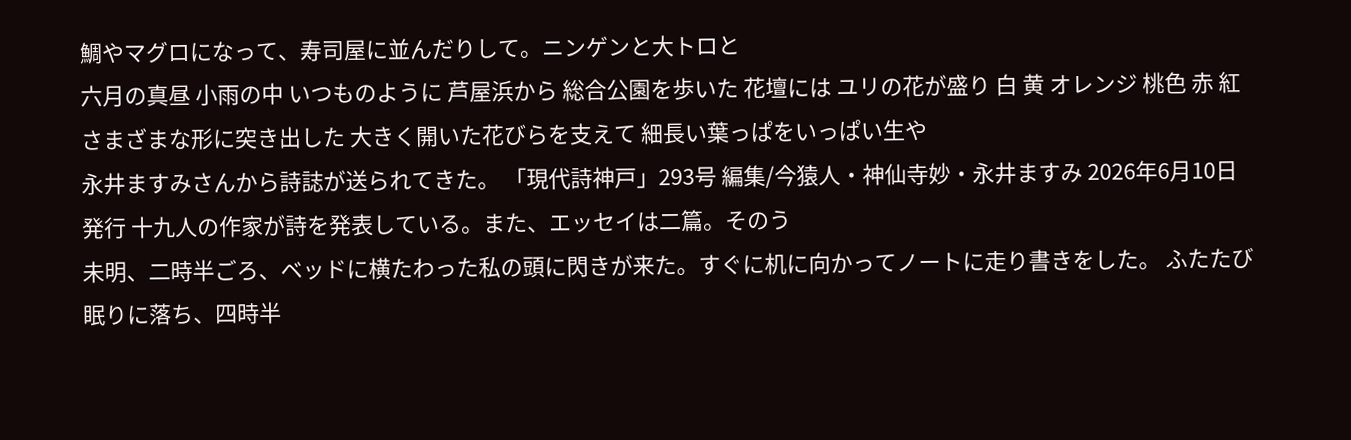鯛やマグロになって、寿司屋に並んだりして。ニンゲンと大トロと
六月の真昼 小雨の中 いつものように 芦屋浜から 総合公園を歩いた 花壇には ユリの花が盛り 白 黄 オレンジ 桃色 赤 紅 さまざまな形に突き出した 大きく開いた花びらを支えて 細長い葉っぱをいっぱい生や
永井ますみさんから詩誌が送られてきた。 「現代詩神戸」293号 編集/今猿人・神仙寺妙・永井ますみ 2026年6月10日発行 十九人の作家が詩を発表している。また、エッセイは二篇。そのう
未明、二時半ごろ、ベッドに横たわった私の頭に閃きが来た。すぐに机に向かってノートに走り書きをした。 ふたたび眠りに落ち、四時半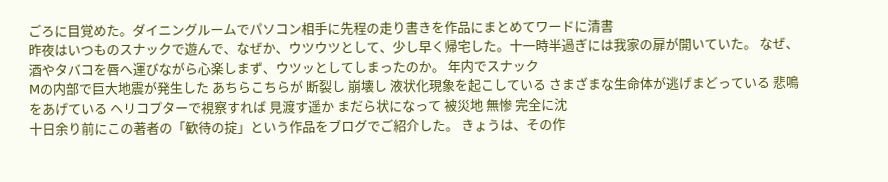ごろに目覚めた。ダイニングルームでパソコン相手に先程の走り書きを作品にまとめてワードに清書
昨夜はいつものスナックで遊んで、なぜか、ウツウツとして、少し早く帰宅した。十一時半過ぎには我家の扉が開いていた。 なぜ、酒やタバコを唇へ運びながら心楽しまず、ウツッとしてしまったのか。 年内でスナック
Ⅿの内部で巨大地震が発生した あちらこちらが 断裂し 崩壊し 液状化現象を起こしている さまざまな生命体が逃げまどっている 悲鳴をあげている ヘリコプターで視察すれば 見渡す遥か まだら状になって 被災地 無惨 完全に沈
十日余り前にこの著者の「歓待の掟」という作品をブログでご紹介した。 きょうは、その作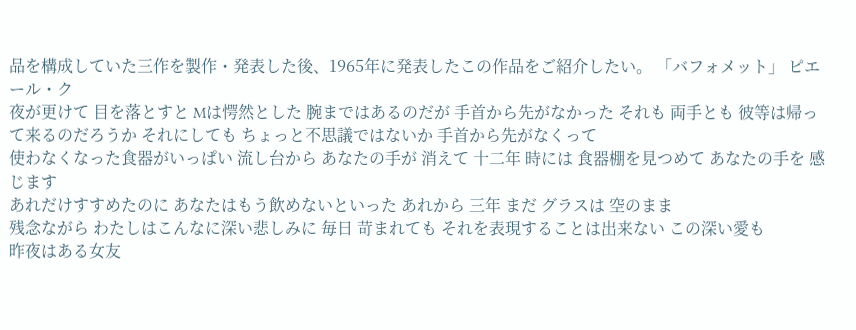品を構成していた三作を製作・発表した後、1965年に発表したこの作品をご紹介したい。 「バフォメット」 ピエール・ク
夜が更けて 目を落とすと Mは愕然とした 腕まではあるのだが 手首から先がなかった それも 両手とも 彼等は帰って来るのだろうか それにしても ちょっと不思議ではないか 手首から先がなくって
使わなくなった食器がいっぱい 流し台から あなたの手が 消えて 十二年 時には 食器棚を見つめて あなたの手を 感じます
あれだけすすめたのに あなたはもう飲めないといった あれから 三年 まだ グラスは 空のまま
残念ながら わたしはこんなに深い悲しみに 毎日 苛まれても それを表現することは出来ない この深い愛も
昨夜はある女友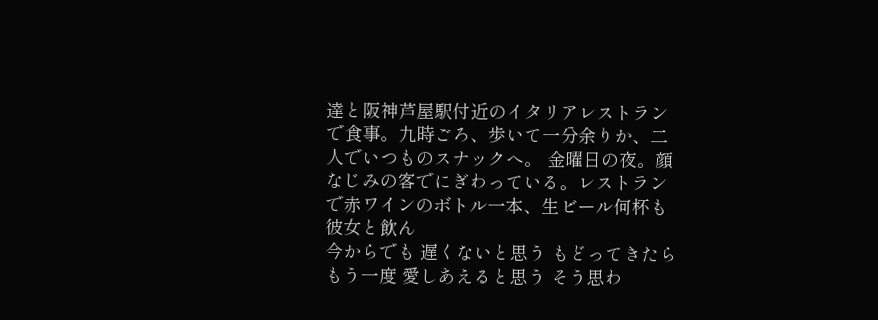達と阪神芦屋駅付近のイタリアレストランで食事。九時ごろ、歩いて一分余りか、二人でいつものスナックへ。 金曜日の夜。顔なじみの客でにぎわっている。レストランで赤ワインのボトル一本、生ビール何杯も彼女と飲ん
今からでも 遅くないと思う もどってきたら もう一度 愛しあえると思う そう思わ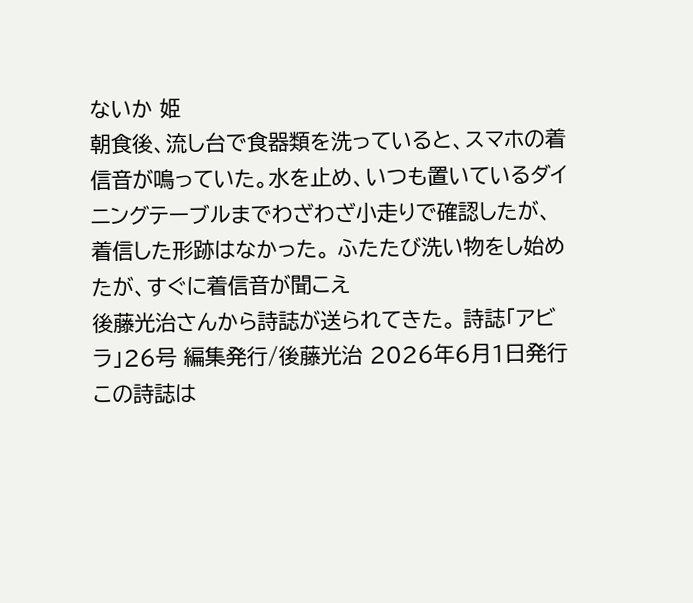ないか 姫
朝食後、流し台で食器類を洗っていると、スマホの着信音が鳴っていた。水を止め、いつも置いているダイニングテーブルまでわざわざ小走りで確認したが、着信した形跡はなかった。 ふたたび洗い物をし始めたが、すぐに着信音が聞こえ
後藤光治さんから詩誌が送られてきた。 詩誌「アビラ」26号 編集発行/後藤光治 2026年6月1日発行 この詩誌は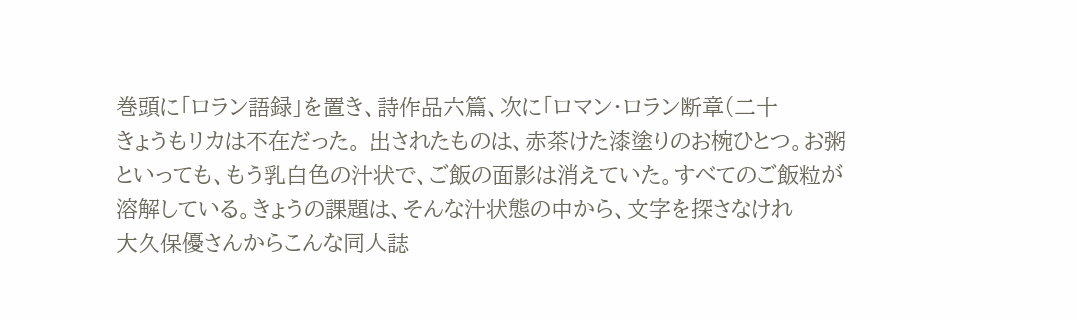巻頭に「ロラン語録」を置き、詩作品六篇、次に「ロマン・ロラン断章(二十
きょうもリカは不在だった。 出されたものは、赤茶けた漆塗りのお椀ひとつ。お粥といっても、もう乳白色の汁状で、ご飯の面影は消えていた。すべてのご飯粒が溶解している。きょうの課題は、そんな汁状態の中から、文字を探さなけれ
大久保優さんからこんな同人誌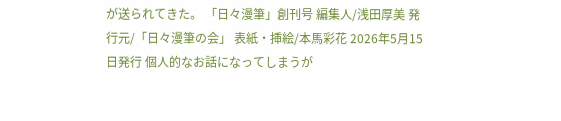が送られてきた。 「日々漫筆」創刊号 編集人/浅田厚美 発行元/「日々漫筆の会」 表紙・挿絵/本馬彩花 2026年5月15日発行 個人的なお話になってしまうが